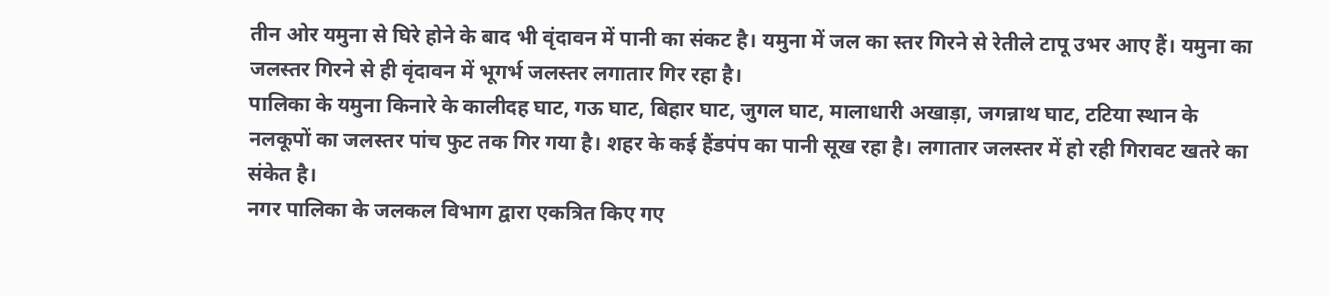तीन ओर यमुना से घिरे होने के बाद भी वृंदावन में पानी का संकट है। यमुना में जल का स्तर गिरने से रेतीले टापू उभर आए हैं। यमुना का जलस्तर गिरने से ही वृंदावन में भूगर्भ जलस्तर लगातार गिर रहा है।
पालिका के यमुना किनारे के कालीदह घाट, गऊ घाट, बिहार घाट, जुगल घाट, मालाधारी अखाड़ा, जगन्नाथ घाट, टटिया स्थान के नलकूपों का जलस्तर पांच फुट तक गिर गया है। शहर के कई हैंडपंप का पानी सूख रहा है। लगातार जलस्तर में हो रही गिरावट खतरे का संकेत है।
नगर पालिका के जलकल विभाग द्वारा एकत्रित किए गए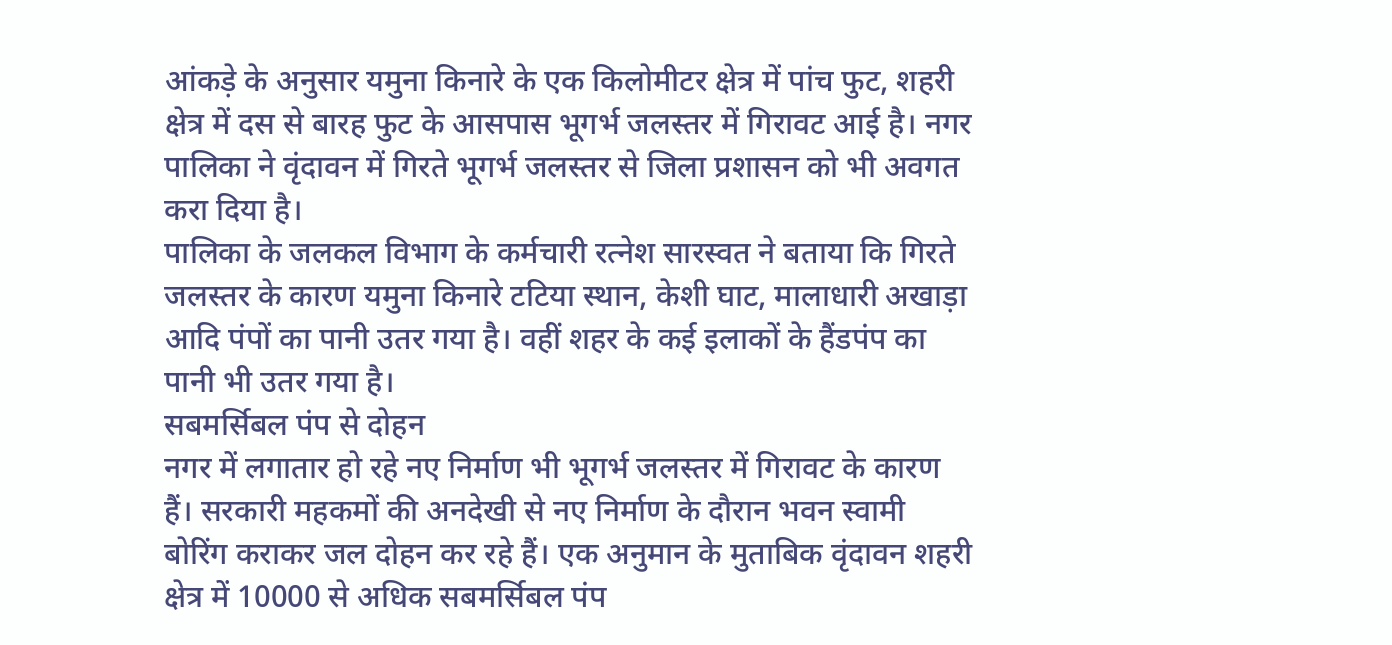आंकड़े के अनुसार यमुना किनारे के एक किलोमीटर क्षेत्र में पांच फुट, शहरी क्षेत्र में दस से बारह फुट के आसपास भूगर्भ जलस्तर में गिरावट आई है। नगर पालिका ने वृंदावन में गिरते भूगर्भ जलस्तर से जिला प्रशासन को भी अवगत करा दिया है।
पालिका के जलकल विभाग के कर्मचारी रत्नेश सारस्वत ने बताया कि गिरते जलस्तर के कारण यमुना किनारे टटिया स्थान, केशी घाट, मालाधारी अखाड़ा आदि पंपों का पानी उतर गया है। वहीं शहर के कई इलाकों के हैंडपंप का पानी भी उतर गया है।
सबमर्सिबल पंप से दोहन
नगर में लगातार हो रहे नए निर्माण भी भूगर्भ जलस्तर में गिरावट के कारण हैं। सरकारी महकमों की अनदेखी से नए निर्माण के दौरान भवन स्वामी बोरिंग कराकर जल दोहन कर रहे हैं। एक अनुमान के मुताबिक वृंदावन शहरी क्षेत्र में 10000 से अधिक सबमर्सिबल पंप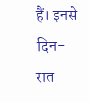हैं। इनसे दिन-रात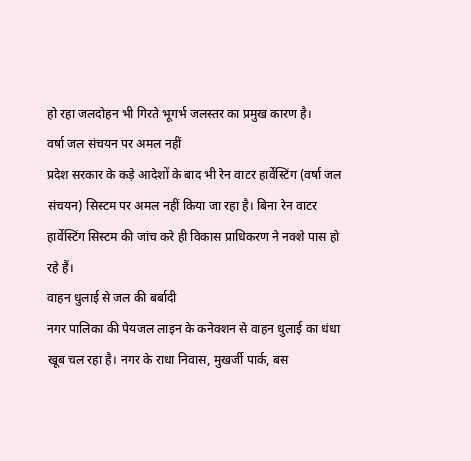हो रहा जलदोहन भी गिरते भूगर्भ जलस्तर का प्रमुख कारण है।
वर्षा जल संचयन पर अमल नहीं
प्रदेश सरकार के कड़े आदेशों के बाद भी रेन वाटर हार्वेस्टिंग (वर्षा जल संचयन) सिस्टम पर अमल नहीं किया जा रहा है। बिना रेन वाटर हार्वेस्टिंग सिस्टम की जांच करे ही विकास प्राधिकरण ने नक्शे पास हो रहे हैं।
वाहन धुलाई से जल की बर्बादी
नगर पालिका की पेयजल लाइन के कनेक्शन से वाहन धुलाई का धंधा खूब चल रहा है। नगर के राधा निवास, मुखर्जी पार्क, बस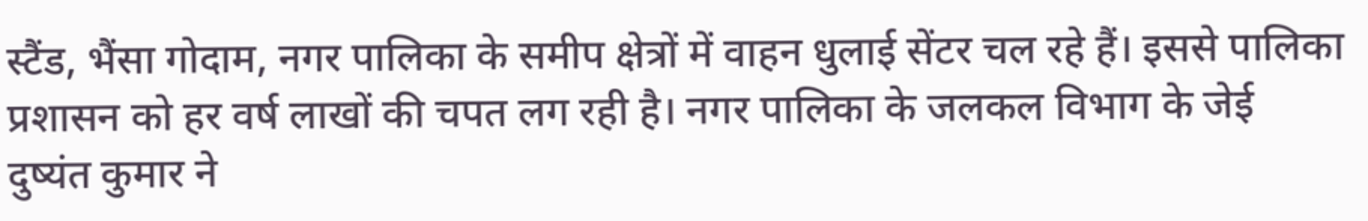स्टैंड, भैंसा गोदाम, नगर पालिका के समीप क्षेत्रों में वाहन धुलाई सेंटर चल रहे हैं। इससे पालिका प्रशासन को हर वर्ष लाखों की चपत लग रही है। नगर पालिका के जलकल विभाग के जेई दुष्यंत कुमार ने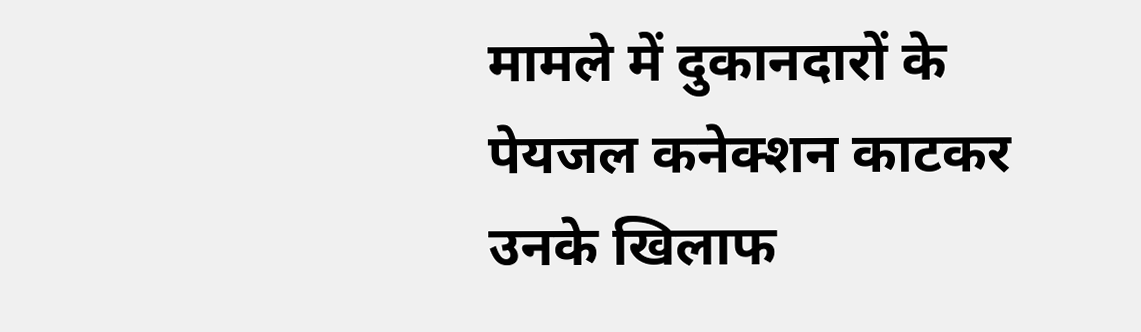मामले में दुकानदारों के पेयजल कनेक्शन काटकर उनके खिलाफ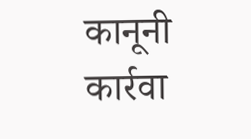कानूनी कार्रवा